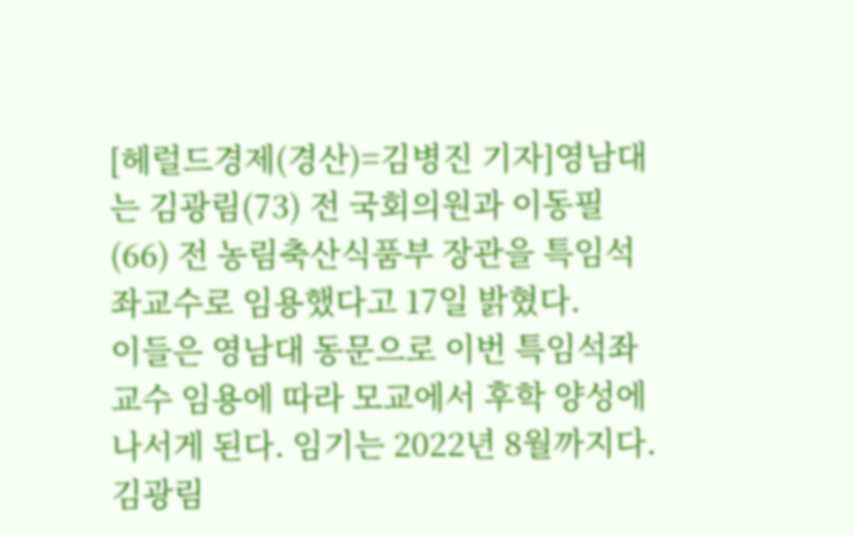[헤럴드경제(경산)=김병진 기자]영남대는 김광림(73) 전 국회의원과 이동필(66) 전 농림축산식품부 장관을 특임석좌교수로 임용했다고 17일 밝혔다.
이들은 영남대 동문으로 이번 특임석좌교수 임용에 따라 모교에서 후학 양성에 나서게 된다. 임기는 2022년 8월까지다.
김광림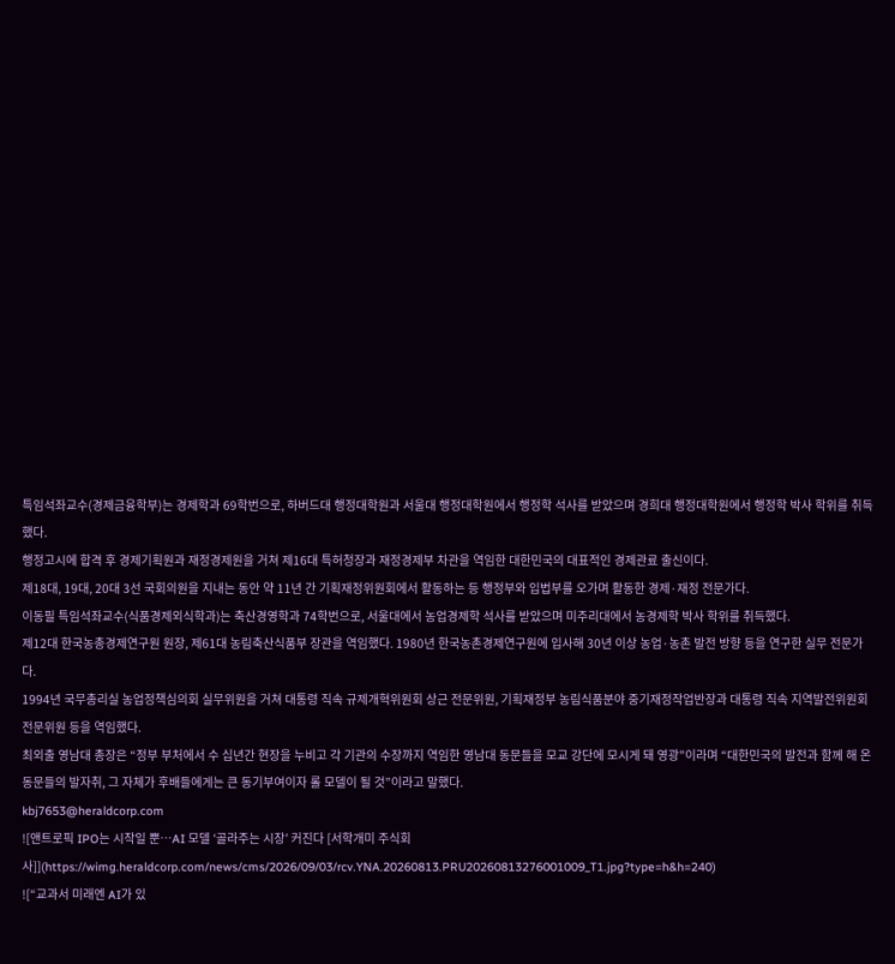특임석좌교수(경제금융학부)는 경제학과 69학번으로, 하버드대 행정대학원과 서울대 행정대학원에서 행정학 석사를 받았으며 경희대 행정대학원에서 행정학 박사 학위를 취득했다.
행정고시에 합격 후 경제기획원과 재정경제원을 거쳐 제16대 특허청장과 재정경제부 차관을 역임한 대한민국의 대표적인 경제관료 출신이다.
제18대, 19대, 20대 3선 국회의원을 지내는 동안 약 11년 간 기획재정위원회에서 활동하는 등 행정부와 입법부를 오가며 활동한 경제·재정 전문가다.
이동필 특임석좌교수(식품경제외식학과)는 축산경영학과 74학번으로, 서울대에서 농업경제학 석사를 받았으며 미주리대에서 농경제학 박사 학위를 취득했다.
제12대 한국농총경제연구원 원장, 제61대 농림축산식품부 장관을 역임했다. 1980년 한국농촌경제연구원에 입사해 30년 이상 농업·농촌 발전 방향 등을 연구한 실무 전문가다.
1994년 국무총리실 농업정책심의회 실무위원을 거쳐 대통령 직속 규제개혁위원회 상근 전문위원, 기획재정부 농림식품분야 중기재정작업반장과 대통령 직속 지역발전위원회 전문위원 등을 역임했다.
최외출 영남대 총장은 “정부 부처에서 수 십년간 현장을 누비고 각 기관의 수장까지 역임한 영남대 동문들을 모교 강단에 모시게 돼 영광”이라며 “대한민국의 발전과 함께 해 온 동문들의 발자취, 그 자체가 후배들에게는 큰 동기부여이자 롤 모델이 될 것”이라고 말했다.
kbj7653@heraldcorp.com
![앤트로픽 IPO는 시작일 뿐…AI 모델 ‘골라주는 시장’ 커진다 [서학개미 주식회사]](https://wimg.heraldcorp.com/news/cms/2026/09/03/rcv.YNA.20260813.PRU20260813276001009_T1.jpg?type=h&h=240)
![“교과서 미래엔 AI가 있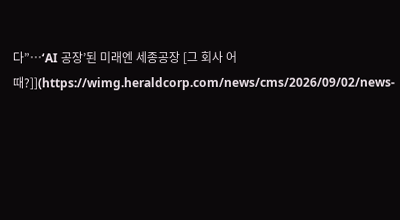다”…‘AI 공장’된 미래엔 세종공장 [그 회사 어때?]](https://wimg.heraldcorp.com/news/cms/2026/09/02/news-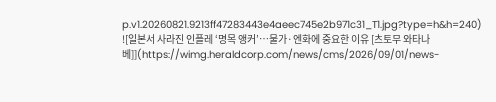p.v1.20260821.9213ff47283443e4aeec745e2b971c31_T1.jpg?type=h&h=240)
![일본서 사라진 인플레 ‘명목 앵커’…물가·엔화에 중요한 이유 [츠토무 와타나베]](https://wimg.heraldcorp.com/news/cms/2026/09/01/news-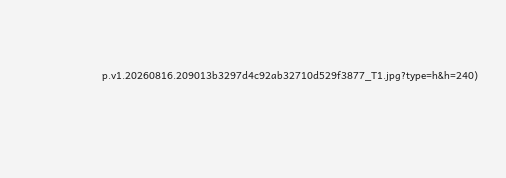p.v1.20260816.209013b3297d4c92ab32710d529f3877_T1.jpg?type=h&h=240)